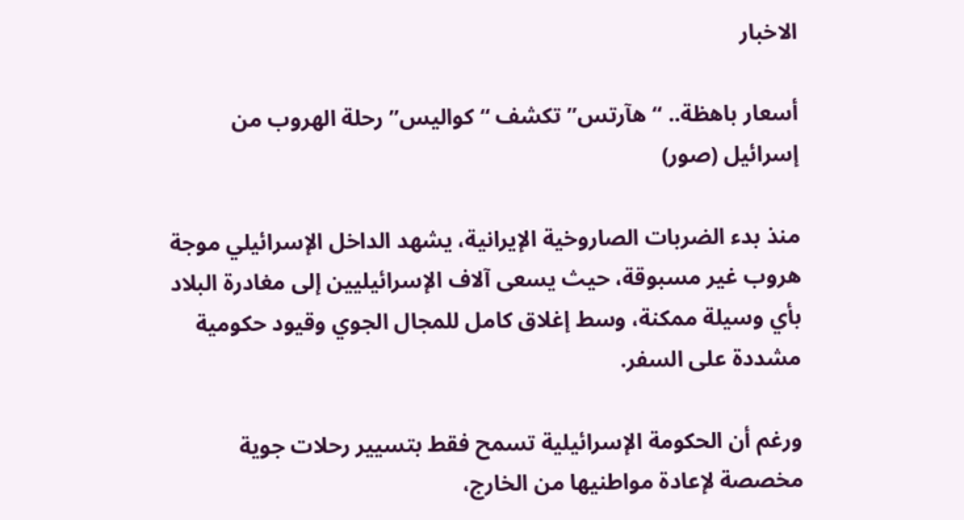الاخبار

أسعار باهظة.. “هآرتس” تكشف “كواليس” رحلة الهروب من إسرائيل (صور)

منذ بدء الضربات الصاروخية الإيرانية، يشهد الداخل الإسرائيلي موجة هروب غير مسبوقة، حيث يسعى آلاف الإسرائيليين إلى مغادرة البلاد بأي وسيلة ممكنة، وسط إغلاق كامل للمجال الجوي وقيود حكومية مشددة على السفر.

ورغم أن الحكومة الإسرائيلية تسمح فقط بتسيير رحلات جوية مخصصة لإعادة مواطنيها من الخارج،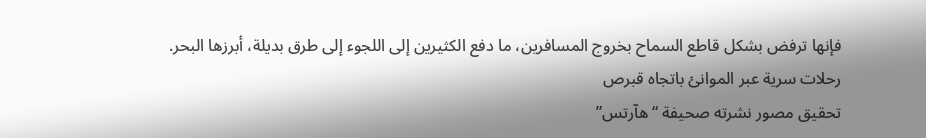فإنها ترفض بشكل قاطع السماح بخروج المسافرين، ما دفع الكثيرين إلى اللجوء إلى طرق بديلة، أبرزها البحر.
رحلات سرية عبر الموانئ باتجاه قبرص
تحقيق مصور نشرته صحيفة “هآرتس”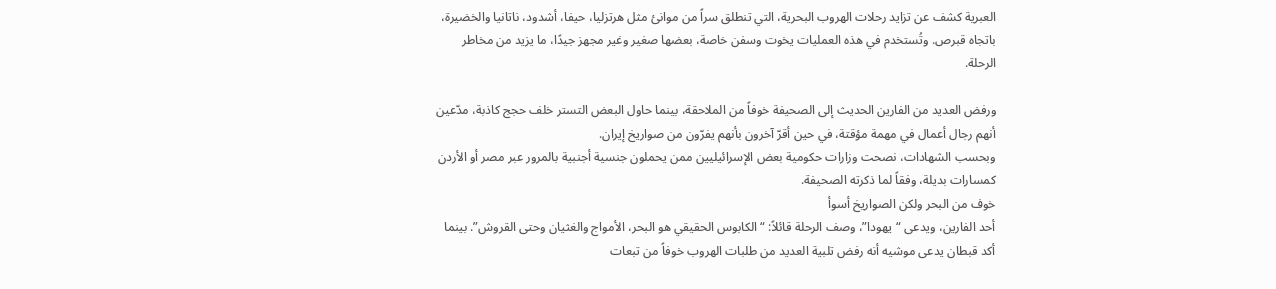العبرية كشف عن تزايد رحلات الهروب البحرية، التي تنطلق سراً من موانئ مثل هرتزليا، حيفا، أشدود، ناتانيا والخضيرة، باتجاه قبرص. وتُستخدم في هذه العمليات يخوت وسفن خاصة، بعضها صغير وغير مجهز جيدًا، ما يزيد من مخاطر الرحلة.

ورفض العديد من الفارين الحديث إلى الصحيفة خوفاً من الملاحقة، بينما حاول البعض التستر خلف حجج كاذبة، مدّعين أنهم رجال أعمال في مهمة مؤقتة، في حين أقرّ آخرون بأنهم يفرّون من صواريخ إيران.
وبحسب الشهادات، نصحت وزارات حكومية بعض الإسرائيليين ممن يحملون جنسية أجنبية بالمرور عبر مصر أو الأردن كمسارات بديلة، وفقاً لما ذكرته الصحيفة.
خوف من البحر ولكن الصواريخ أسوأ
أحد الفارين، ويدعى “يهودا”، وصف الرحلة قائلاً: “الكابوس الحقيقي هو البحر، الأمواج والغثيان وحتى القروش”. بينما أكد قبطان يدعى موشيه أنه رفض تلبية العديد من طلبات الهروب خوفاً من تبعات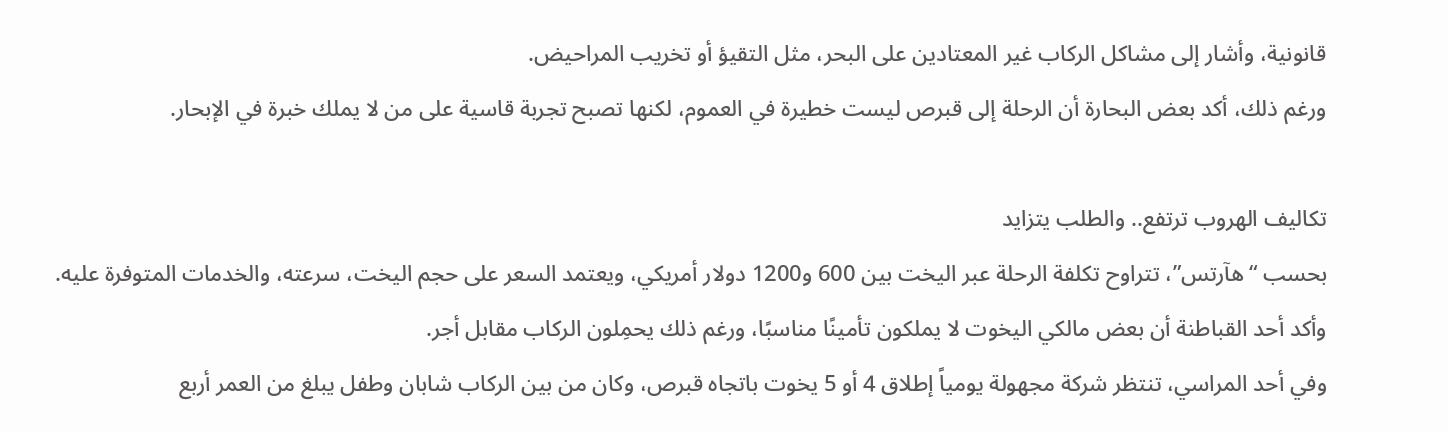قانونية، وأشار إلى مشاكل الركاب غير المعتادين على البحر، مثل التقيؤ أو تخريب المراحيض.
ورغم ذلك، أكد بعض البحارة أن الرحلة إلى قبرص ليست خطيرة في العموم، لكنها تصبح تجربة قاسية على من لا يملك خبرة في الإبحار.

تكاليف الهروب ترتفع.. والطلب يتزايد
بحسب “هآرتس”، تتراوح تكلفة الرحلة عبر اليخت بين 600 و1200 دولار أمريكي، ويعتمد السعر على حجم اليخت، سرعته، والخدمات المتوفرة عليه.
وأكد أحد القباطنة أن بعض مالكي اليخوت لا يملكون تأمينًا مناسبًا، ورغم ذلك يحمِلون الركاب مقابل أجر.
وفي أحد المراسي، تنتظر شركة مجهولة يومياً إطلاق 4 أو 5 يخوت باتجاه قبرص، وكان من بين الركاب شابان وطفل يبلغ من العمر أربع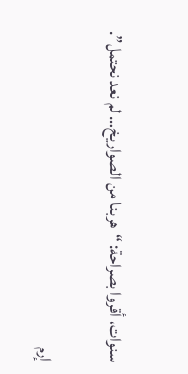سنوات، أقروا بصراحة: “هربنا من الصواريخ… لم نعد نحتمل”.

إرم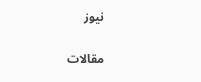نيوز

مقالات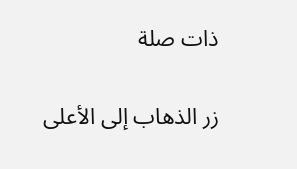ذات صلة

زر الذهاب إلى الأعلى